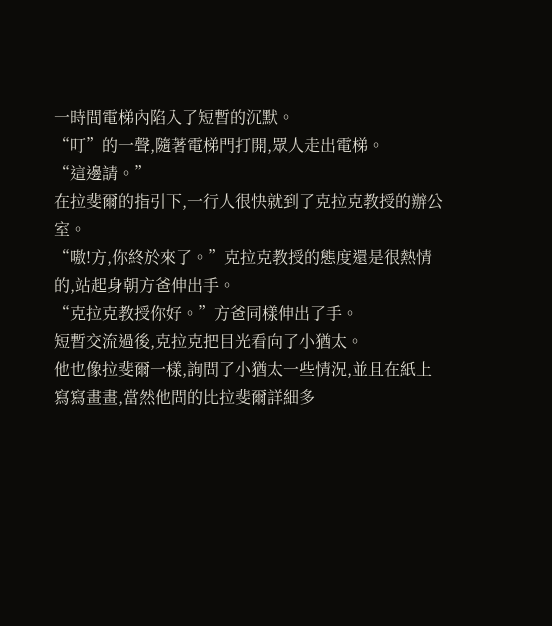一時間電梯內陷入了短暫的沉默。
“叮”的一聲,隨著電梯門打開,眾人走出電梯。
“這邊請。”
在拉斐爾的指引下,一行人很快就到了克拉克教授的辦公室。
“嗷!方,你終於來了。”克拉克教授的態度還是很熱情的,站起身朝方爸伸出手。
“克拉克教授你好。”方爸同樣伸出了手。
短暫交流過後,克拉克把目光看向了小猶太。
他也像拉斐爾一樣,詢問了小猶太一些情況,並且在紙上寫寫畫畫,當然他問的比拉斐爾詳細多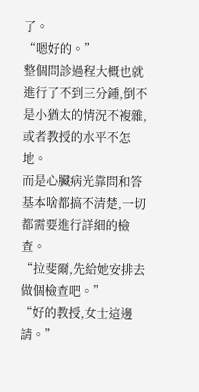了。
“嗯好的。”
整個問診過程大概也就進行了不到三分鍾,倒不是小猶太的情況不複雜,或者教授的水平不怎地。
而是心臟病光靠問和答基本啥都搞不清楚,一切都需要進行詳細的檢查。
“拉斐爾,先給她安排去做個檢查吧。”
“好的教授,女士這邊請。”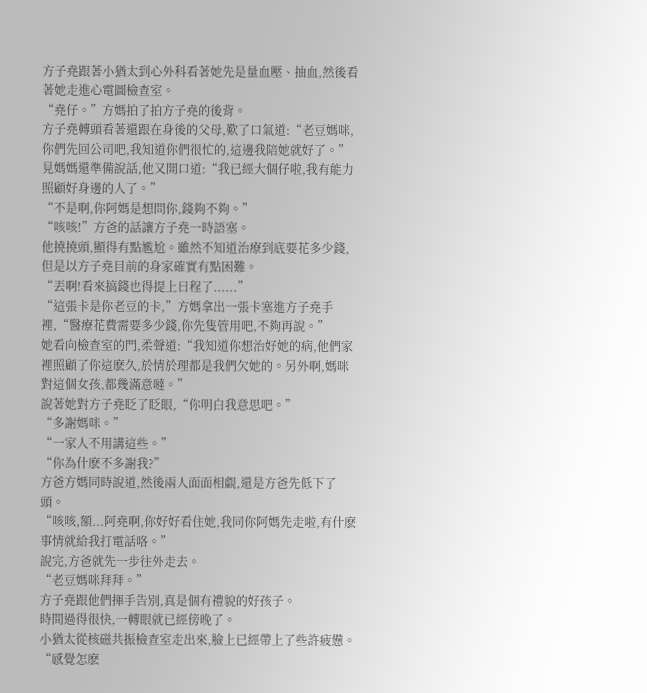方子堯跟著小猶太到心外科看著她先是量血壓、抽血,然後看著她走進心電圖檢查室。
“堯仔。”方媽拍了拍方子堯的後背。
方子堯轉頭看著還跟在身後的父母,歎了口氣道:“老豆媽咪,你們先回公司吧,我知道你們很忙的,這邊我陪她就好了。”
見媽媽還準備說話,他又開口道:“我已經大個仔啦,我有能力照顧好身邊的人了。”
“不是啊,你阿媽是想問你,錢夠不夠。”
“咳咳!”方爸的話讓方子堯一時語塞。
他撓撓頭,顯得有點尷尬。雖然不知道治療到底要花多少錢,但是以方子堯目前的身家確實有點困難。
“丟啊!看來搞錢也得提上日程了......”
“這張卡是你老豆的卡,”方媽拿出一張卡塞進方子堯手裡,“醫療花費需要多少錢,你先隻管用吧,不夠再說。”
她看向檢查室的門,柔聲道:“我知道你想治好她的病,他們家裡照顧了你這麽久,於情於理都是我們欠她的。另外啊,媽咪對這個女孩,都幾滿意噠。”
說著她對方子堯眨了眨眼,“你明白我意思吧。”
“多謝媽咪。”
“一家人不用講這些。”
“你為什麽不多謝我?”
方爸方媽同時說道,然後兩人面面相覷,還是方爸先低下了頭。
“咳咳,額...阿堯啊,你好好看住她,我同你阿媽先走啦,有什麽事情就給我打電話咯。”
說完,方爸就先一步往外走去。
“老豆媽咪拜拜。”
方子堯跟他們揮手告別,真是個有禮貌的好孩子。
時間過得很快,一轉眼就已經傍晚了。
小猶太從核磁共振檢查室走出來,臉上已經帶上了些許疲憊。
“感覺怎麽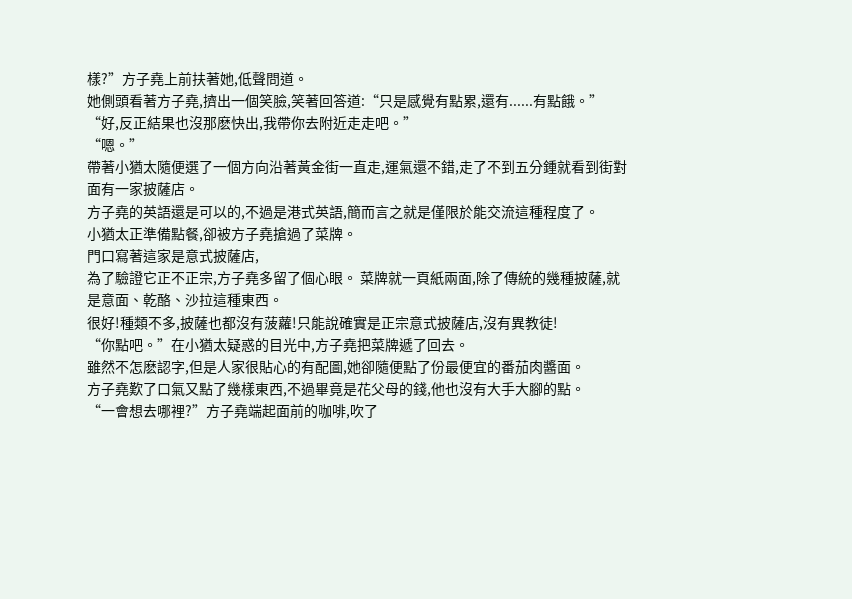樣?”方子堯上前扶著她,低聲問道。
她側頭看著方子堯,擠出一個笑臉,笑著回答道:“只是感覺有點累,還有......有點餓。”
“好,反正結果也沒那麽快出,我帶你去附近走走吧。”
“嗯。”
帶著小猶太隨便選了一個方向沿著黃金街一直走,運氣還不錯,走了不到五分鍾就看到街對面有一家披薩店。
方子堯的英語還是可以的,不過是港式英語,簡而言之就是僅限於能交流這種程度了。
小猶太正準備點餐,卻被方子堯搶過了菜牌。
門口寫著這家是意式披薩店,
為了驗證它正不正宗,方子堯多留了個心眼。 菜牌就一頁紙兩面,除了傳統的幾種披薩,就是意面、乾酪、沙拉這種東西。
很好!種類不多,披薩也都沒有菠蘿!只能說確實是正宗意式披薩店,沒有異教徒!
“你點吧。”在小猶太疑惑的目光中,方子堯把菜牌遞了回去。
雖然不怎麽認字,但是人家很貼心的有配圖,她卻隨便點了份最便宜的番茄肉醬面。
方子堯歎了口氣又點了幾樣東西,不過畢竟是花父母的錢,他也沒有大手大腳的點。
“一會想去哪裡?”方子堯端起面前的咖啡,吹了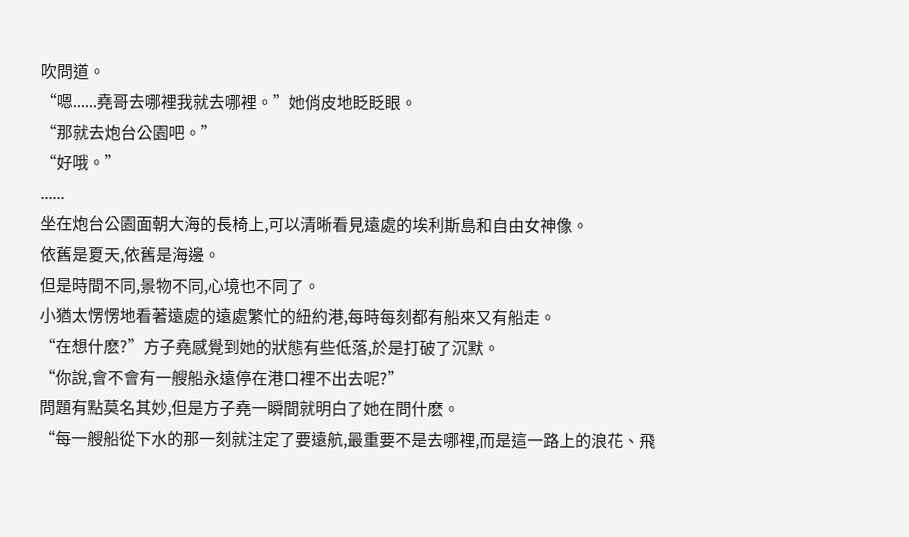吹問道。
“嗯......堯哥去哪裡我就去哪裡。”她俏皮地眨眨眼。
“那就去炮台公園吧。”
“好哦。”
......
坐在炮台公園面朝大海的長椅上,可以清晰看見遠處的埃利斯島和自由女神像。
依舊是夏天,依舊是海邊。
但是時間不同,景物不同,心境也不同了。
小猶太愣愣地看著遠處的遠處繁忙的紐約港,每時每刻都有船來又有船走。
“在想什麽?”方子堯感覺到她的狀態有些低落,於是打破了沉默。
“你說,會不會有一艘船永遠停在港口裡不出去呢?”
問題有點莫名其妙,但是方子堯一瞬間就明白了她在問什麽。
“每一艘船從下水的那一刻就注定了要遠航,最重要不是去哪裡,而是這一路上的浪花、飛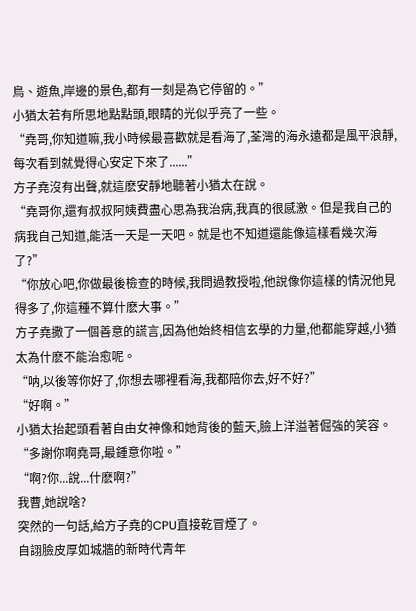鳥、遊魚,岸邊的景色,都有一刻是為它停留的。”
小猶太若有所思地點點頭,眼睛的光似乎亮了一些。
“堯哥,你知道嘛,我小時候最喜歡就是看海了,荃灣的海永遠都是風平浪靜,每次看到就覺得心安定下來了......”
方子堯沒有出聲,就這麽安靜地聽著小猶太在說。
“堯哥你,還有叔叔阿姨費盡心思為我治病,我真的很感激。但是我自己的病我自己知道,能活一天是一天吧。就是也不知道還能像這樣看幾次海了?”
“你放心吧,你做最後檢查的時候,我問過教授啦,他說像你這樣的情況他見得多了,你這種不算什麽大事。”
方子堯撒了一個善意的謊言,因為他始終相信玄學的力量,他都能穿越,小猶太為什麽不能治愈呢。
“呐,以後等你好了,你想去哪裡看海,我都陪你去,好不好?”
“好啊。”
小猶太抬起頭看著自由女神像和她背後的藍天,臉上洋溢著倔強的笑容。
“多謝你啊堯哥,最鍾意你啦。”
“啊?你...說...什麽啊?”
我曹,她說啥?
突然的一句話,給方子堯的CPU直接乾冒煙了。
自詡臉皮厚如城牆的新時代青年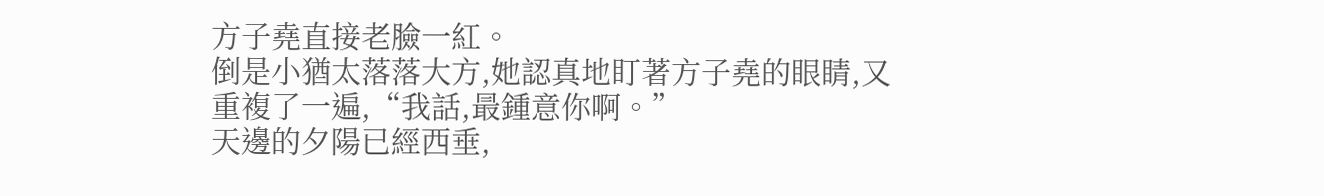方子堯直接老臉一紅。
倒是小猶太落落大方,她認真地盯著方子堯的眼睛,又重複了一遍,“我話,最鍾意你啊。”
天邊的夕陽已經西垂,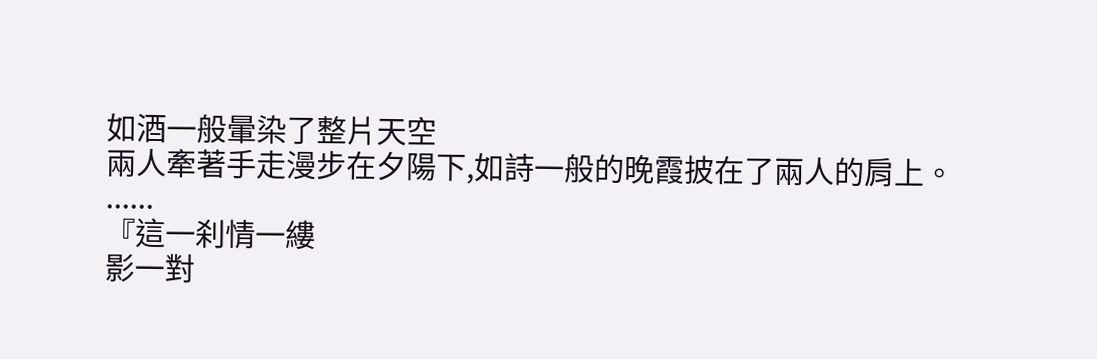如酒一般暈染了整片天空
兩人牽著手走漫步在夕陽下,如詩一般的晚霞披在了兩人的肩上。
......
『這一刹情一縷
影一對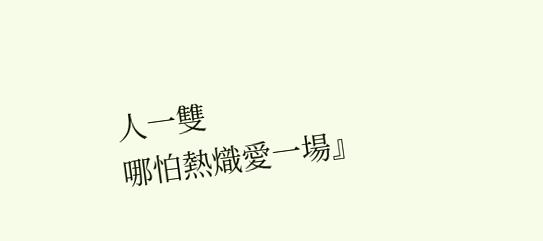人一雙
哪怕熱熾愛一場』